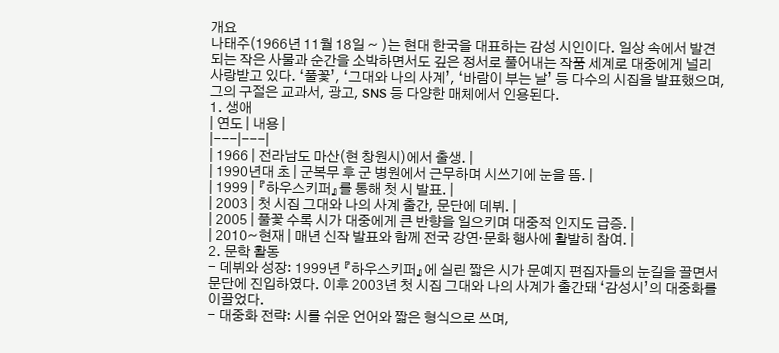개요
나태주(1966년 11월 18일 ~ )는 현대 한국을 대표하는 감성 시인이다. 일상 속에서 발견되는 작은 사물과 순간을 소박하면서도 깊은 정서로 풀어내는 작품 세계로 대중에게 널리 사랑받고 있다. ‘풀꽃’, ‘그대와 나의 사계’, ‘바람이 부는 날’ 등 다수의 시집을 발표했으며, 그의 구절은 교과서, 광고, SNS 등 다양한 매체에서 인용된다.
1. 생애
| 연도 | 내용 |
|---|---|
| 1966 | 전라남도 마산(현 창원시)에서 출생. |
| 1990년대 초 | 군복무 후 군 병원에서 근무하며 시쓰기에 눈을 뜸. |
| 1999 | 『하우스키퍼』를 통해 첫 시 발표. |
| 2003 | 첫 시집 그대와 나의 사계 출간, 문단에 데뷔. |
| 2005 | 풀꽃 수록 시가 대중에게 큰 반향을 일으키며 대중적 인지도 급증. |
| 2010~현재 | 매년 신작 발표와 함께 전국 강연·문화 행사에 활발히 참여. |
2. 문학 활동
- 데뷔와 성장: 1999년 『하우스키퍼』에 실린 짧은 시가 문예지 편집자들의 눈길을 끌면서 문단에 진입하였다. 이후 2003년 첫 시집 그대와 나의 사계가 출간돼 ‘감성시’의 대중화를 이끌었다.
- 대중화 전략: 시를 쉬운 언어와 짧은 형식으로 쓰며,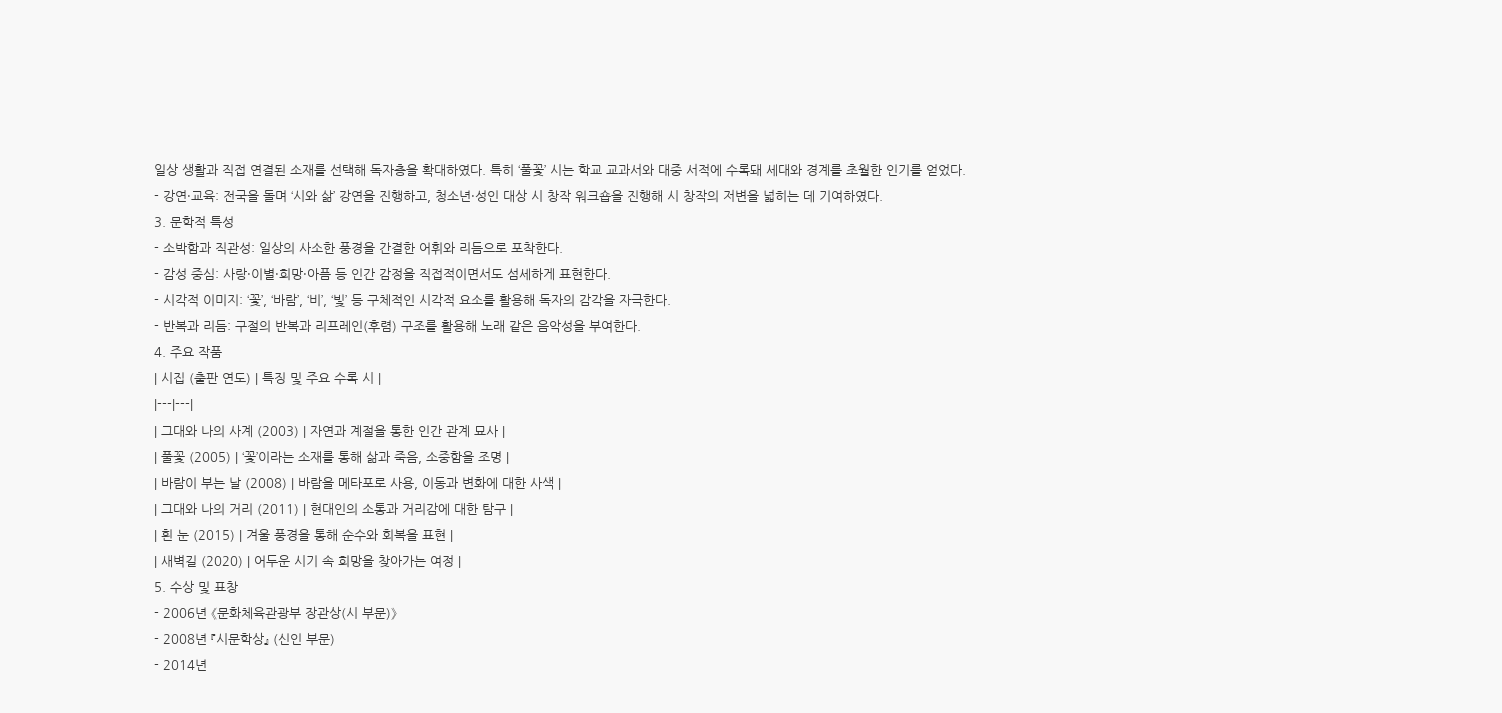일상 생활과 직접 연결된 소재를 선택해 독자층을 확대하였다. 특히 ‘풀꽃’ 시는 학교 교과서와 대중 서적에 수록돼 세대와 경계를 초월한 인기를 얻었다.
- 강연·교육: 전국을 돌며 ‘시와 삶’ 강연을 진행하고, 청소년·성인 대상 시 창작 워크숍을 진행해 시 창작의 저변을 넓히는 데 기여하였다.
3. 문학적 특성
- 소박함과 직관성: 일상의 사소한 풍경을 간결한 어휘와 리듬으로 포착한다.
- 감성 중심: 사랑·이별·희망·아픔 등 인간 감정을 직접적이면서도 섬세하게 표현한다.
- 시각적 이미지: ‘꽃’, ‘바람’, ‘비’, ‘빛’ 등 구체적인 시각적 요소를 활용해 독자의 감각을 자극한다.
- 반복과 리듬: 구절의 반복과 리프레인(후렴) 구조를 활용해 노래 같은 음악성을 부여한다.
4. 주요 작품
| 시집 (출판 연도) | 특징 및 주요 수록 시 |
|---|---|
| 그대와 나의 사계 (2003) | 자연과 계절을 통한 인간 관계 묘사 |
| 풀꽃 (2005) | ‘꽃’이라는 소재를 통해 삶과 죽음, 소중함을 조명 |
| 바람이 부는 날 (2008) | 바람을 메타포로 사용, 이동과 변화에 대한 사색 |
| 그대와 나의 거리 (2011) | 현대인의 소통과 거리감에 대한 탐구 |
| 흰 눈 (2015) | 겨울 풍경을 통해 순수와 회복을 표현 |
| 새벽길 (2020) | 어두운 시기 속 희망을 찾아가는 여정 |
5. 수상 및 표창
- 2006년 《문화체육관광부 장관상(시 부문)》
- 2008년 『시문학상』 (신인 부문)
- 2014년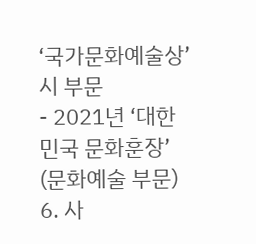‘국가문화예술상’ 시 부문
- 2021년 ‘대한민국 문화훈장’ (문화예술 부문)
6. 사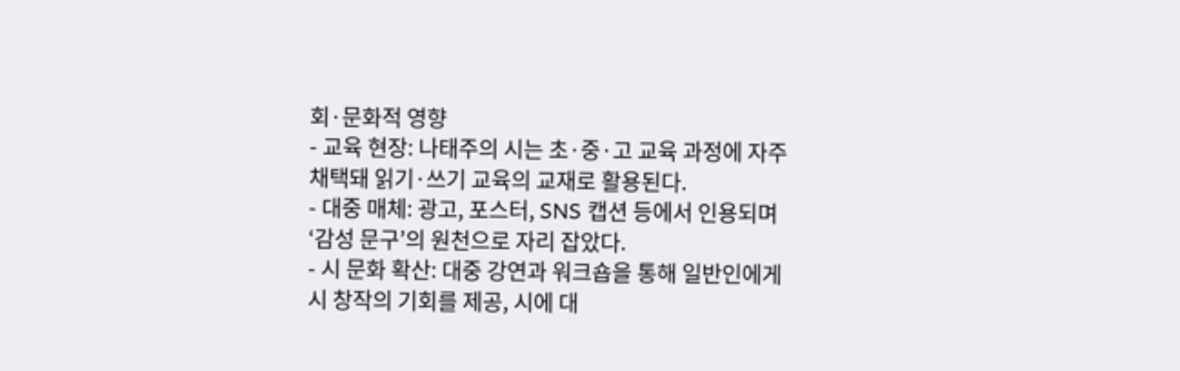회·문화적 영향
- 교육 현장: 나태주의 시는 초·중·고 교육 과정에 자주 채택돼 읽기·쓰기 교육의 교재로 활용된다.
- 대중 매체: 광고, 포스터, SNS 캡션 등에서 인용되며 ‘감성 문구’의 원천으로 자리 잡았다.
- 시 문화 확산: 대중 강연과 워크숍을 통해 일반인에게 시 창작의 기회를 제공, 시에 대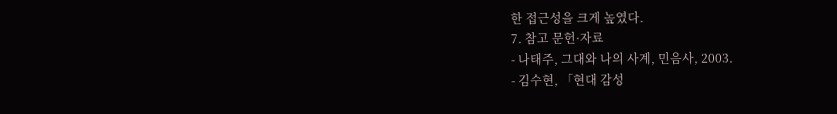한 접근성을 크게 높였다.
7. 참고 문헌·자료
- 나태주, 그대와 나의 사계, 민음사, 2003.
- 김수현, 「현대 감성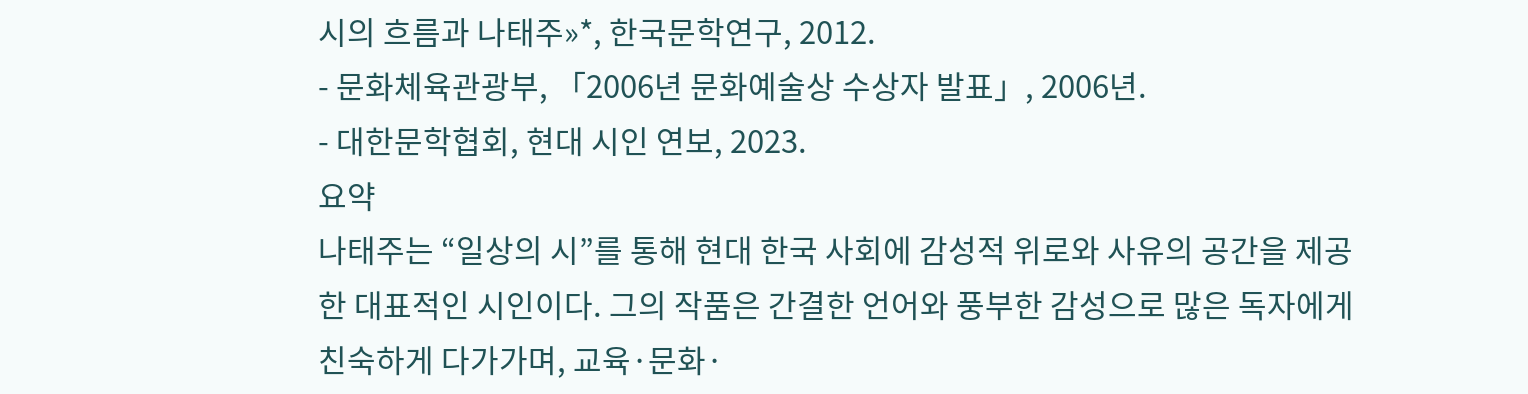시의 흐름과 나태주»*, 한국문학연구, 2012.
- 문화체육관광부, 「2006년 문화예술상 수상자 발표」, 2006년.
- 대한문학협회, 현대 시인 연보, 2023.
요약
나태주는 “일상의 시”를 통해 현대 한국 사회에 감성적 위로와 사유의 공간을 제공한 대표적인 시인이다. 그의 작품은 간결한 언어와 풍부한 감성으로 많은 독자에게 친숙하게 다가가며, 교육·문화·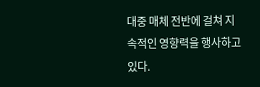대중 매체 전반에 걸쳐 지속적인 영향력을 행사하고 있다.